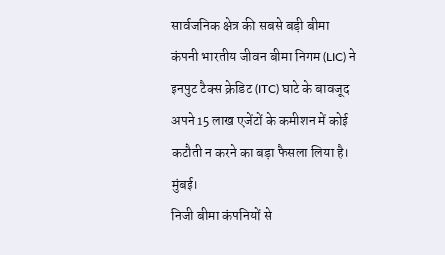सार्वजनिक क्षेत्र की सबसे बड़ी बीमा कंपनी भारतीय जीवन बीमा निगम (LIC) ने इनपुट टैक्स क्रेडिट (ITC) घाटे के बावजूद अपने 15 लाख एजेंटों के कमीशन में कोई कटौती न करने का बड़ा फैसला लिया है।
मुंबई।
निजी बीमा कंपनियों से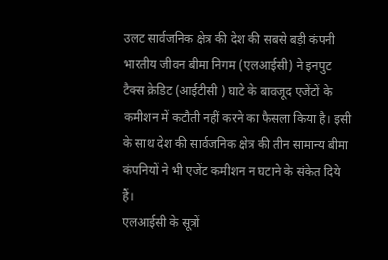उलट सार्वजनिक क्षेत्र की देश की सबसे बड़ी कंपनी भारतीय जीवन बीमा निगम (एलआईसी) ने इनपुट टैक्स क्रेडिट (आईटीसी ) घाटे के बावजूद एजेंटों के कमीशन में कटौती नहीं करने का फैसला किया है। इसी के साथ देश की सार्वजनिक क्षेत्र की तीन सामान्य बीमा कंपनियों ने भी एजेंट कमीशन न घटाने के संकेत दिये हैं।
एलआईसी के सूत्रों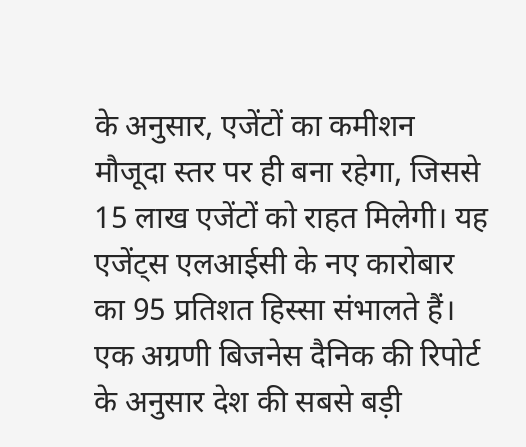के अनुसार, एजेंटों का कमीशन मौजूदा स्तर पर ही बना रहेगा, जिससे 15 लाख एजेंटों को राहत मिलेगी। यह एजेंट्स एलआईसी के नए कारोबार का 95 प्रतिशत हिस्सा संभालते हैं।
एक अग्रणी बिजनेस दैनिक की रिपोर्ट के अनुसार देश की सबसे बड़ी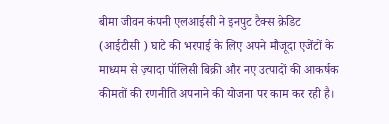बीमा जीवन कंपनी एलआईसी ने इनपुट टैक्स क्रेडिट (आईटीसी ) घाटे की भरपाई के लिए अपने मौजूदा एजेंटों के माध्यम से ज़्यादा पॉलिसी बिक्री और नए उत्पादों की आकर्षक कीमतों की रणनीति अपनाने की योजना पर काम कर रही है।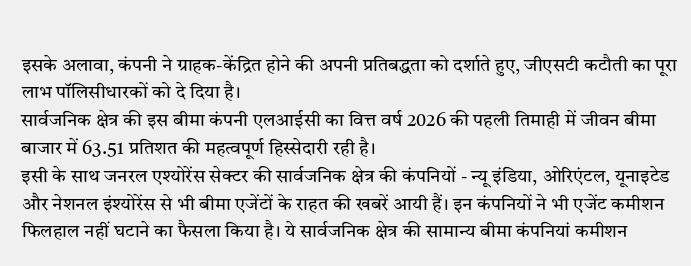इसके अलावा, कंपनी ने ग्राहक-केंद्रित होने की अपनी प्रतिबद्धता को दर्शाते हुए, जीएसटी कटौती का पूरा लाभ पॉलिसीधारकों को दे दिया है।
सार्वजनिक क्षेत्र की इस बीमा कंपनी एलआईसी का वित्त वर्ष 2026 की पहली तिमाही में जीवन बीमा बाजार में 63.51 प्रतिशत की महत्वपूर्ण हिस्सेदारी रही है।
इसी के साथ जनरल एश्योरेंस सेक्टर की सार्वजनिक क्षेत्र की कंपनियों - न्यू इंडिया, ओरिएंटल, यूनाइटेड और नेशनल इंश्योरेंस से भी बीमा एजेंटों के राहत की खबरें आयी हैं। इन कंपनियों ने भी एजेंट कमीशन फिलहाल नहीं घटाने का फैसला किया है। ये सार्वजनिक क्षेत्र की सामान्य बीमा कंपनियां कमीशन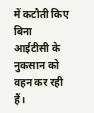में कटौती किए बिना आईटीसी के नुकसान को वहन कर रही हैं।